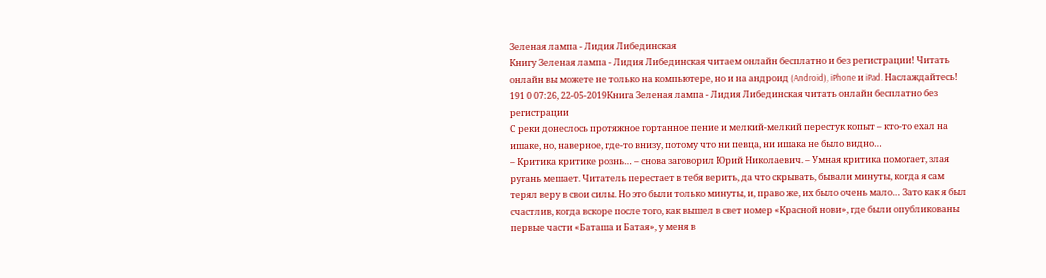Зеленая лампа - Лидия Либединская
Книгу Зеленая лампа - Лидия Либединская читаем онлайн бесплатно и без регистрации! Читать онлайн вы можете не только на компьютере, но и на андроид (Android), iPhone и iPad. Наслаждайтесь!
191 0 07:26, 22-05-2019Книга Зеленая лампа - Лидия Либединская читать онлайн бесплатно без регистрации
С реки донеслось протяжное гортанное пение и мелкий-мелкий перестук копыт – кто-то ехал на ишаке, но, наверное, где-то внизу, потому что ни певца, ни ишака не было видно…
– Критика критике рознь… – снова заговорил Юрий Николаевич. – Умная критика помогает, злая ругань мешает. Читатель перестает в тебя верить, да что скрывать, бывали минуты, когда я сам терял веру в свои силы. Но это были только минуты, и, право же, их было очень мало… Зато как я был счастлив, когда вскоре после того, как вышел в свет номер «Красной нови», где были опубликованы первые части «Баташа и Батая», у меня в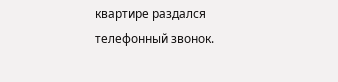квартире раздался телефонный звонок.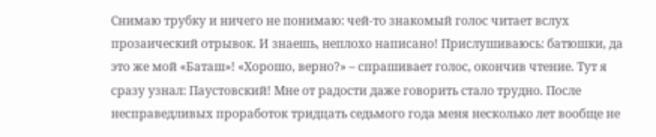Снимаю трубку и ничего не понимаю: чей-то знакомый голос читает вслух прозаический отрывок. И знаешь, неплохо написано! Прислушиваюсь: батюшки, да это же мой «Баташ»! «Хорошо, верно?» – спрашивает голос, окончив чтение. Тут я сразу узнал: Паустовский! Мне от радости даже говорить стало трудно. После несправедливых проработок тридцать седьмого года меня несколько лет вообще не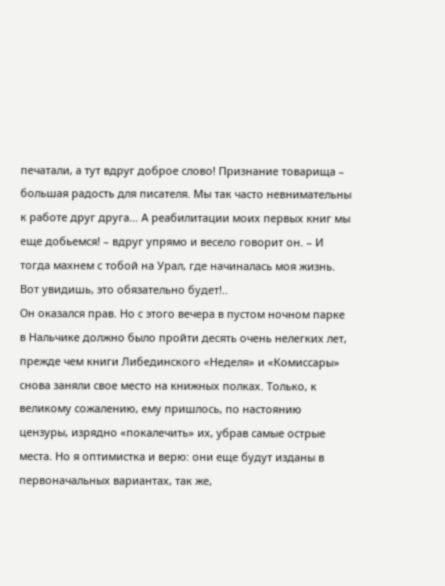печатали, а тут вдруг доброе слово! Признание товарища – большая радость для писателя. Мы так часто невнимательны к работе друг друга… А реабилитации моих первых книг мы еще добьемся! – вдруг упрямо и весело говорит он. – И тогда махнем с тобой на Урал, где начиналась моя жизнь. Вот увидишь, это обязательно будет!..
Он оказался прав. Но с этого вечера в пустом ночном парке в Нальчике должно было пройти десять очень нелегких лет, прежде чем книги Либединского «Неделя» и «Комиссары» снова заняли свое место на книжных полках. Только, к великому сожалению, ему пришлось, по настоянию цензуры, изрядно «покалечить» их, убрав самые острые места. Но я оптимистка и верю: они еще будут изданы в первоначальных вариантах, так же,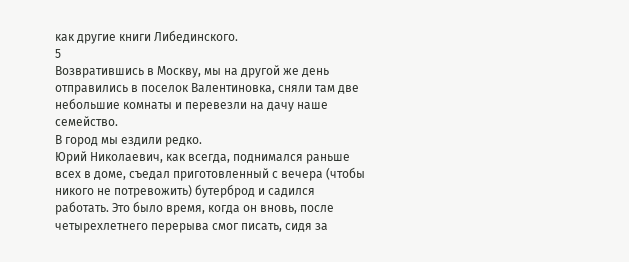как другие книги Либединского.
5
Возвратившись в Москву, мы на другой же день отправились в поселок Валентиновка, сняли там две небольшие комнаты и перевезли на дачу наше семейство.
В город мы ездили редко.
Юрий Николаевич, как всегда, поднимался раньше всех в доме, съедал приготовленный с вечера (чтобы никого не потревожить) бутерброд и садился работать. Это было время, когда он вновь, после четырехлетнего перерыва смог писать, сидя за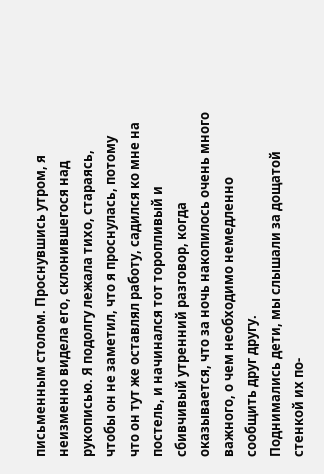письменным столом. Проснувшись утром, я неизменно видела его, склонившегося над рукописью. Я подолгу лежала тихо, стараясь, чтобы он не заметил, что я проснулась, потому что он тут же оставлял работу, садился ко мне на постель, и начинался тот торопливый и сбивчивый утренний разговор, когда оказывается, что за ночь накопилось очень много важного, о чем необходимо немедленно сообщить друг другу.
Поднимались дети, мы слышали за дощатой стенкой их по-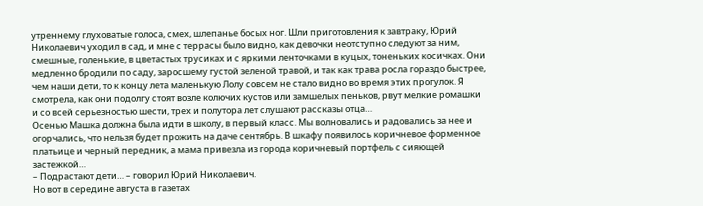утреннему глуховатые голоса, смех, шлепанье босых ног. Шли приготовления к завтраку, Юрий Николаевич уходил в сад, и мне с террасы было видно, как девочки неотступно следуют за ним, смешные, голенькие, в цветастых трусиках и с яркими ленточками в куцых, тоненьких косичках. Они медленно бродили по саду, заросшему густой зеленой травой, и так как трава росла гораздо быстрее, чем наши дети, то к концу лета маленькую Лолу совсем не стало видно во время этих прогулок. Я смотрела, как они подолгу стоят возле колючих кустов или замшелых пеньков, рвут мелкие ромашки и со всей серьезностью шести, трех и полутора лет слушают рассказы отца…
Осенью Машка должна была идти в школу, в первый класс. Мы волновались и радовались за нее и огорчались, что нельзя будет прожить на даче сентябрь. В шкафу появилось коричневое форменное платьице и черный передник, а мама привезла из города коричневый портфель с сияющей застежкой…
– Подрастают дети… – говорил Юрий Николаевич.
Но вот в середине августа в газетах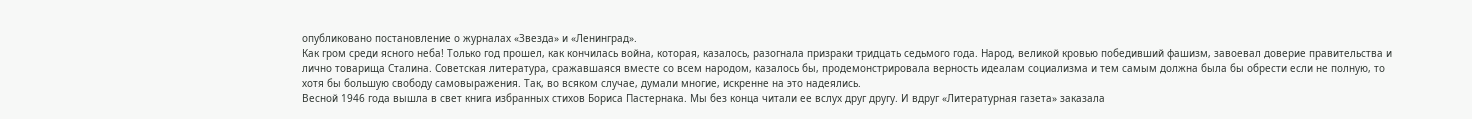опубликовано постановление о журналах «Звезда» и «Ленинград».
Как гром среди ясного неба! Только год прошел, как кончилась война, которая, казалось, разогнала призраки тридцать седьмого года. Народ, великой кровью победивший фашизм, завоевал доверие правительства и лично товарища Сталина. Советская литература, сражавшаяся вместе со всем народом, казалось бы, продемонстрировала верность идеалам социализма и тем самым должна была бы обрести если не полную, то хотя бы большую свободу самовыражения. Так, во всяком случае, думали многие, искренне на это надеялись.
Весной 1946 года вышла в свет книга избранных стихов Бориса Пастернака. Мы без конца читали ее вслух друг другу. И вдруг «Литературная газета» заказала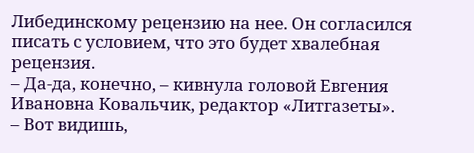Либединскому рецензию на нее. Он согласился писать с условием, что это будет хвалебная рецензия.
– Да-да, конечно, – кивнула головой Евгения Ивановна Ковальчик, редактор «Литгазеты».
– Вот видишь,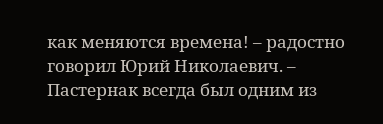как меняются времена! – радостно говорил Юрий Николаевич. – Пастернак всегда был одним из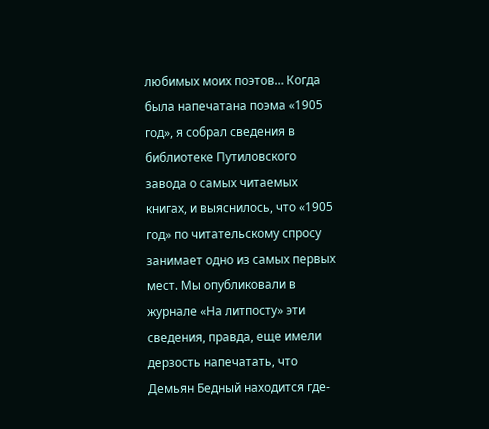любимых моих поэтов… Когда была напечатана поэма «1905 год», я собрал сведения в библиотеке Путиловского завода о самых читаемых книгах, и выяснилось, что «1905 год» по читательскому спросу занимает одно из самых первых мест. Мы опубликовали в журнале «На литпосту» эти сведения, правда, еще имели дерзость напечатать, что Демьян Бедный находится где-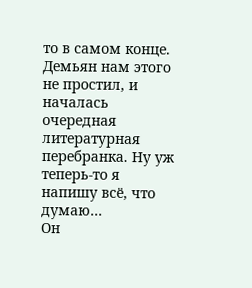то в самом конце. Демьян нам этого не простил, и началась очередная литературная перебранка. Ну уж теперь-то я напишу всё, что думаю…
Он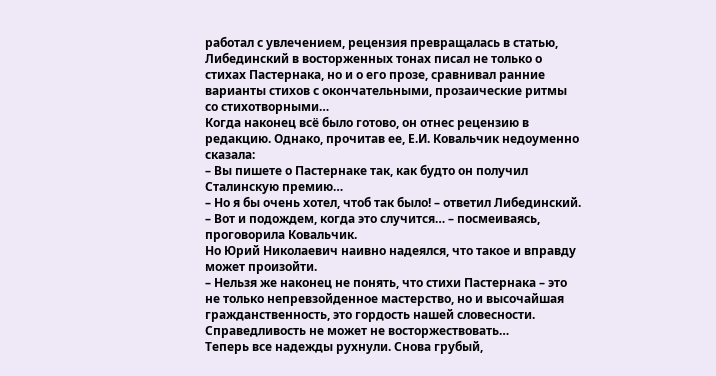работал с увлечением, рецензия превращалась в статью, Либединский в восторженных тонах писал не только о стихах Пастернака, но и о его прозе, сравнивал ранние варианты стихов с окончательными, прозаические ритмы со стихотворными…
Когда наконец всё было готово, он отнес рецензию в редакцию. Однако, прочитав ее, Е.И. Ковальчик недоуменно сказала:
– Вы пишете о Пастернаке так, как будто он получил Сталинскую премию…
– Но я бы очень хотел, чтоб так было! – ответил Либединский.
– Вот и подождем, когда это случится… – посмеиваясь, проговорила Ковальчик.
Но Юрий Николаевич наивно надеялся, что такое и вправду может произойти.
– Нельзя же наконец не понять, что стихи Пастернака – это не только непревзойденное мастерство, но и высочайшая гражданственность, это гордость нашей словесности. Справедливость не может не восторжествовать…
Теперь все надежды рухнули. Снова грубый,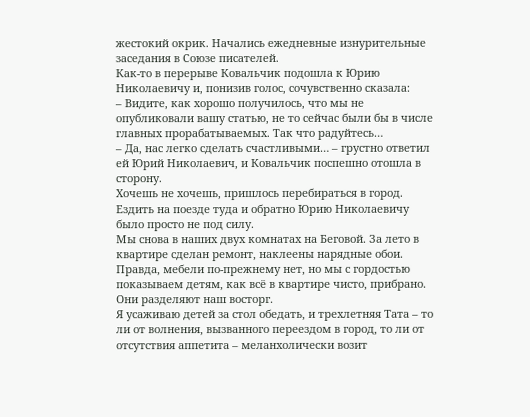жестокий окрик. Начались ежедневные изнурительные заседания в Союзе писателей.
Как-то в перерыве Ковальчик подошла к Юрию Николаевичу и, понизив голос, сочувственно сказала:
– Видите, как хорошо получилось, что мы не опубликовали вашу статью, не то сейчас были бы в числе главных прорабатываемых. Так что радуйтесь…
– Да, нас легко сделать счастливыми… – грустно ответил ей Юрий Николаевич, и Ковальчик поспешно отошла в сторону.
Хочешь не хочешь, пришлось перебираться в город. Ездить на поезде туда и обратно Юрию Николаевичу было просто не под силу.
Мы снова в наших двух комнатах на Беговой. За лето в квартире сделан ремонт, наклеены нарядные обои. Правда, мебели по-прежнему нет, но мы с гордостью показываем детям, как всё в квартире чисто, прибрано. Они разделяют наш восторг.
Я усаживаю детей за стол обедать, и трехлетняя Тата – то ли от волнения, вызванного переездом в город, то ли от отсутствия аппетита – меланхолически возит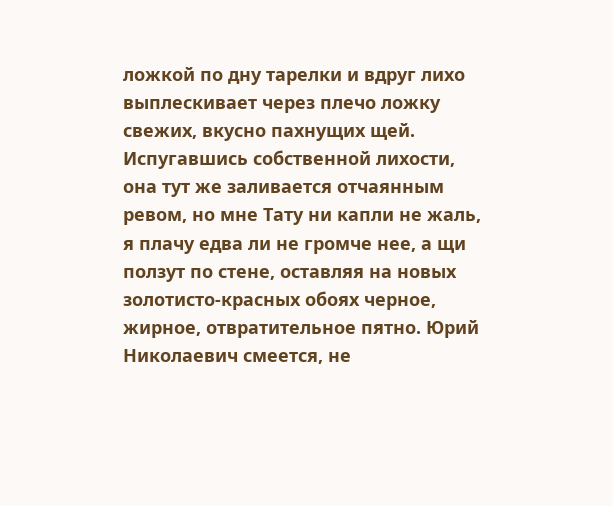ложкой по дну тарелки и вдруг лихо выплескивает через плечо ложку свежих, вкусно пахнущих щей. Испугавшись собственной лихости, она тут же заливается отчаянным ревом, но мне Тату ни капли не жаль, я плачу едва ли не громче нее, а щи ползут по стене, оставляя на новых золотисто-красных обоях черное, жирное, отвратительное пятно. Юрий Николаевич смеется, не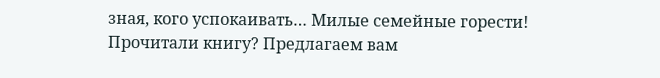зная, кого успокаивать… Милые семейные горести!
Прочитали книгу? Предлагаем вам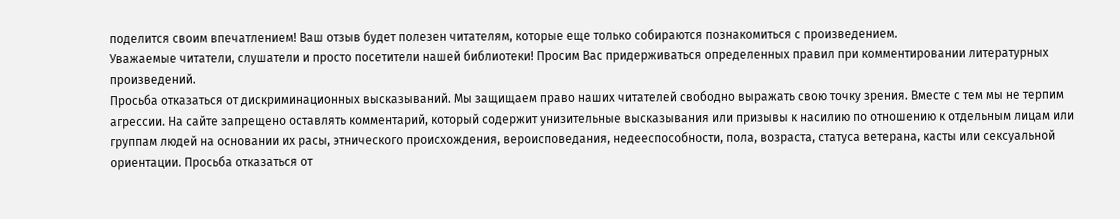поделится своим впечатлением! Ваш отзыв будет полезен читателям, которые еще только собираются познакомиться с произведением.
Уважаемые читатели, слушатели и просто посетители нашей библиотеки! Просим Вас придерживаться определенных правил при комментировании литературных произведений.
Просьба отказаться от дискриминационных высказываний. Мы защищаем право наших читателей свободно выражать свою точку зрения. Вместе с тем мы не терпим агрессии. На сайте запрещено оставлять комментарий, который содержит унизительные высказывания или призывы к насилию по отношению к отдельным лицам или группам людей на основании их расы, этнического происхождения, вероисповедания, недееспособности, пола, возраста, статуса ветерана, касты или сексуальной ориентации. Просьба отказаться от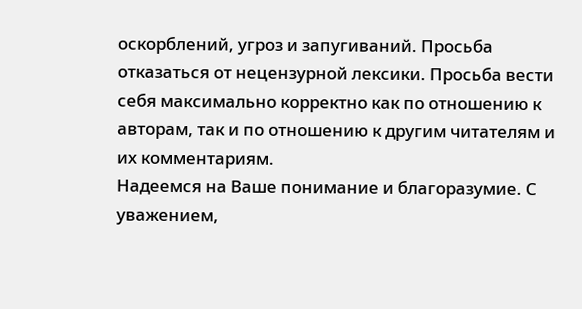оскорблений, угроз и запугиваний. Просьба отказаться от нецензурной лексики. Просьба вести себя максимально корректно как по отношению к авторам, так и по отношению к другим читателям и их комментариям.
Надеемся на Ваше понимание и благоразумие. С уважением,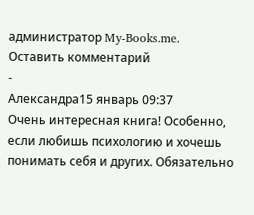администратор My-Books.me.
Оставить комментарий
-
Александра15 январь 09:37
Очень интересная книга! Особенно, если любишь психологию и хочешь понимать себя и других. Обязательно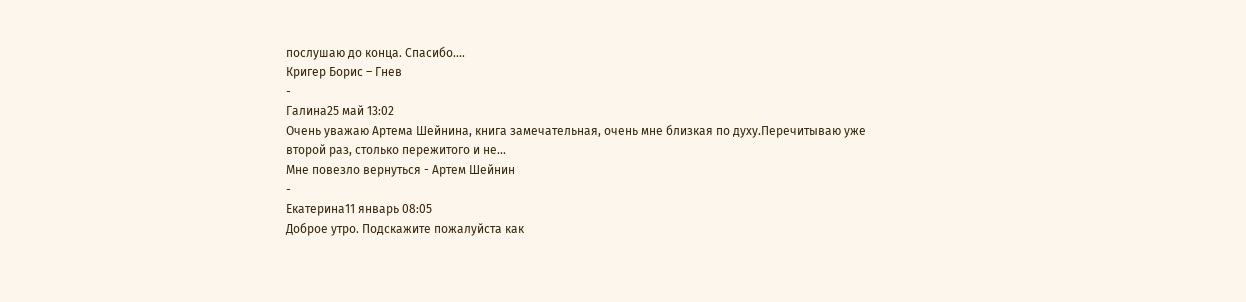послушаю до конца. Спасибо....
Кригер Борис – Гнев
-
Галина25 май 13:02
Очень уважаю Артема Шейнина, книга замечательная, очень мне близкая по духу.Перечитываю уже второй раз, столько пережитого и не...
Мне повезло вернуться - Артем Шейнин
-
Екатерина11 январь 08:05
Доброе утро. Подскажите пожалуйста как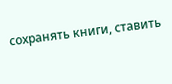сохранять книги, ставить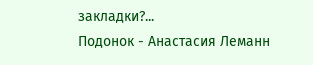закладки?...
Подонок - Анастасия Леманн